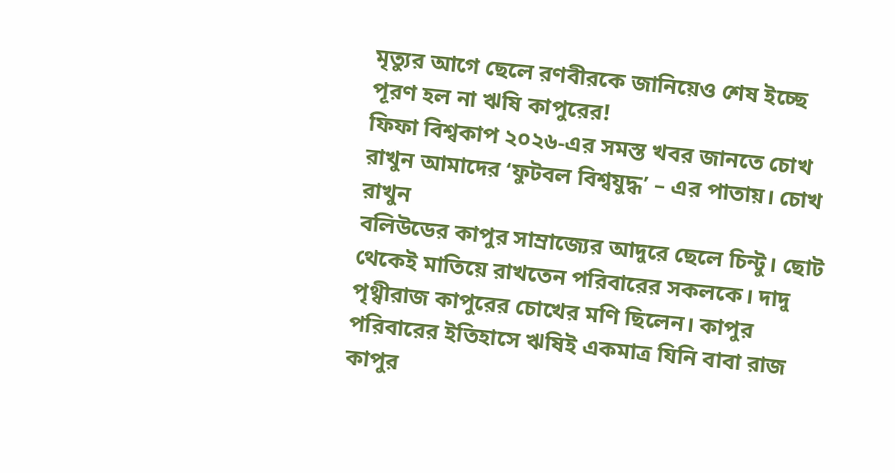মৃত্যুর আগে ছেলে রণবীরকে জানিয়েও শেষ ইচ্ছে পূরণ হল না ঋষি কাপুরের!
ফিফা বিশ্বকাপ ২০২৬-এর সমস্ত খবর জানতে চোখ রাখুন আমাদের ‘ফুটবল বিশ্বযুদ্ধ’ – এর পাতায়। চোখ রাখুন
বলিউডের কাপুর সাম্রাজ্যের আদুরে ছেলে চিন্টু। ছোট থেকেই মাতিয়ে রাখতেন পরিবারের সকলকে। দাদু পৃথ্বীরাজ কাপুরের চোখের মণি ছিলেন। কাপুর পরিবারের ইতিহাসে ঋষিই একমাত্র যিনি বাবা রাজ কাপুর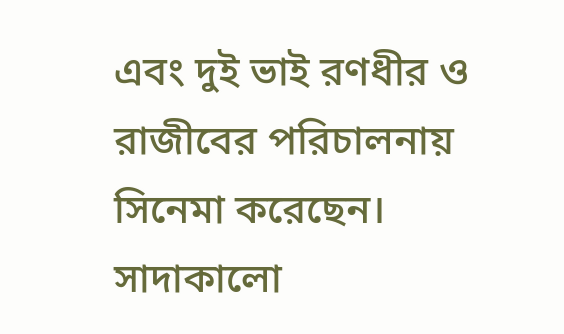এবং দুই ভাই রণধীর ও রাজীবের পরিচালনায় সিনেমা করেছেন। সাদাকালো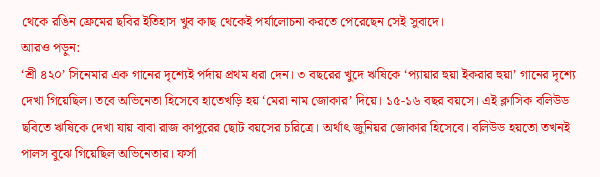থেকে রঙিন ফ্রেমের ছবির ইতিহাস খুব কাছ থেকেই পর্যালোচনা করতে পেরেছেন সেই সুবাদে।
আরও পড়ুন:
‘শ্রী ৪২০’ সিনেমার এক গানের দৃশ্যেই পর্দায় প্রথম ধরা দেন। ৩ বছরের খুদে ঋষিকে ‘প্যায়ার হুয়া ইকরার হুয়া’ গানের দৃশ্যে দেখা গিয়েছিল। তবে অভিনেতা হিসেবে হাতেখড়ি হয় ‘মেরা নাম জোকার’ দিয়ে। ১৫-১৬ বছর বয়সে। এই ক্লাসিক বলিউড ছবিতে ঋষিকে দেখা যায় বাবা রাজ কাপুরের ছোট বয়সের চরিত্রে। অর্থাৎ জুনিয়র জোকার হিসেবে। বলিউড হয়তো তখনই পালস বুঝে গিয়েছিল অভিনেতার। ফর্সা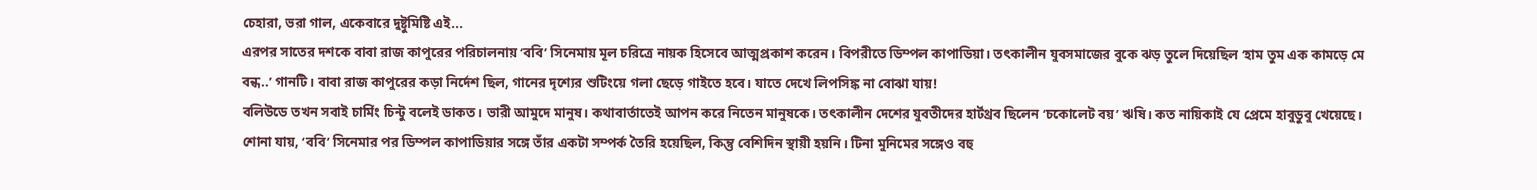চেহারা, ভরা গাল, একেবারে দুষ্টুমিষ্টি এই...
এরপর সাতের দশকে বাবা রাজ কাপুরের পরিচালনায় ‘ববি’ সিনেমায় মূল চরিত্রে নায়ক হিসেবে আত্মপ্রকাশ করেন। বিপরীতে ডিম্পল কাপাডিয়া। তৎকালীন যুবসমাজের বুকে ঝড় তুলে দিয়েছিল ‘হাম তুম এক কামড়ে মে বন্ধ..’ গানটি। বাবা রাজ কাপুরের কড়া নির্দেশ ছিল, গানের দৃশ্যের শুটিংয়ে গলা ছেড়ে গাইতে হবে। যাতে দেখে লিপসিঙ্ক না বোঝা যায়!
বলিউডে তখন সবাই চার্মিং চিন্টু বলেই ডাকত। ভারী আমুদে মানুষ। কথাবার্তাতেই আপন করে নিতেন মানুষকে। তৎকালীন দেশের যুবতীদের হার্টথ্রব ছিলেন ‘চকোলেট বয়’ ঋষি। কত নায়িকাই যে প্রেমে হাবুডুবু খেয়েছে। শোনা যায়, ‘ববি’ সিনেমার পর ডিম্পল কাপাডিয়ার সঙ্গে তাঁর একটা সম্পর্ক তৈরি হয়েছিল, কিন্তু বেশিদিন স্থায়ী হয়নি। টিনা মুনিমের সঙ্গেও বহু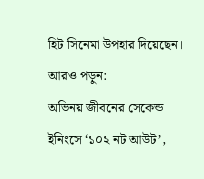হিট সিনেমা উপহার দিয়েছেন।
আরও পড়ুন:
অভিনয় জীবনের সেকেন্ড ইনিংসে ‘১০২ নট আউট’,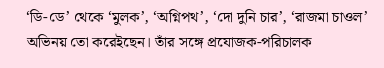‘ডি-ডে’ থেকে ‘মুলক’, ‘অগ্নিপথ’, ‘দো দুনি চার’, ‘রাজমা চাওল’ অভিনয় তো করেইছেন। তাঁর সঙ্গে প্রযোজক-পরিচালক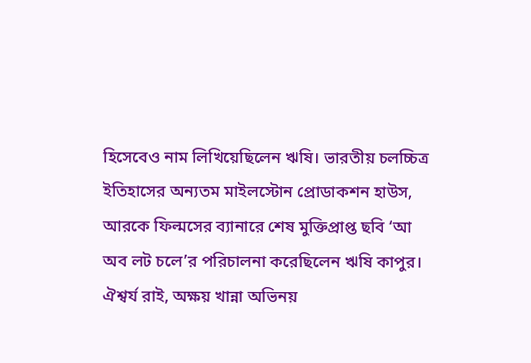হিসেবেও নাম লিখিয়েছিলেন ঋষি। ভারতীয় চলচ্চিত্র ইতিহাসের অন্যতম মাইলস্টোন প্রোডাকশন হাউস, আরকে ফিল্মসের ব্যানারে শেষ মুক্তিপ্রাপ্ত ছবি ‘আ অব লট চলে’র পরিচালনা করেছিলেন ঋষি কাপুর। ঐশ্বর্য রাই, অক্ষয় খান্না অভিনয়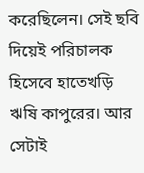করেছিলেন। সেই ছবি দিয়েই পরিচালক হিসেবে হাতেখড়ি ঋষি কাপুরের। আর সেটাই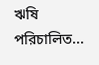ঋষি পরিচালিত...